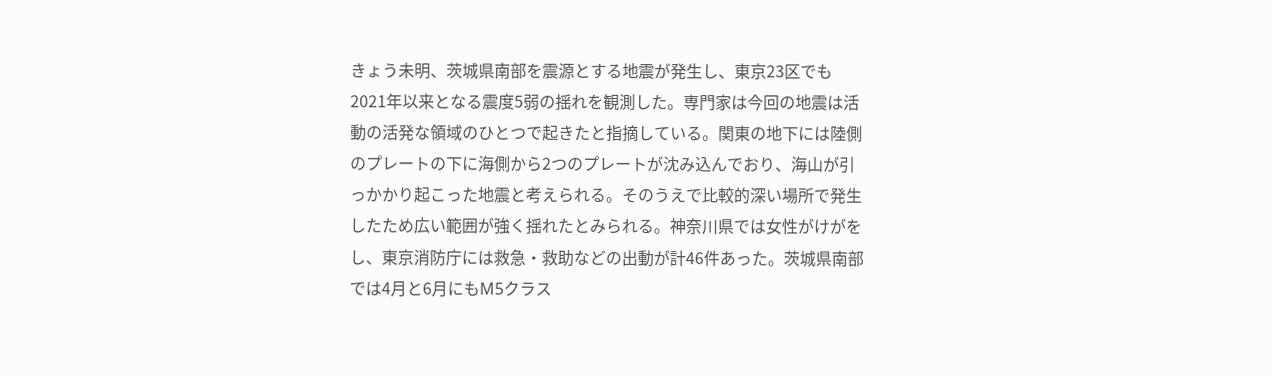きょう未明、茨城県南部を震源とする地震が発生し、東京23区でも2021年以来となる震度5弱の揺れを観測した。専門家は今回の地震は活動の活発な領域のひとつで起きたと指摘している。関東の地下には陸側のプレートの下に海側から2つのプレートが沈み込んでおり、海山が引っかかり起こった地震と考えられる。そのうえで比較的深い場所で発生したため広い範囲が強く揺れたとみられる。神奈川県では女性がけがをし、東京消防庁には救急・救助などの出動が計46件あった。茨城県南部では4月と6月にもM5クラス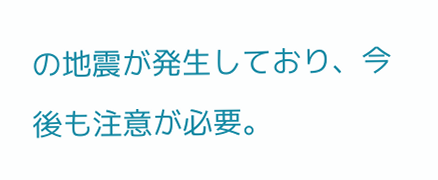の地震が発生しており、今後も注意が必要。